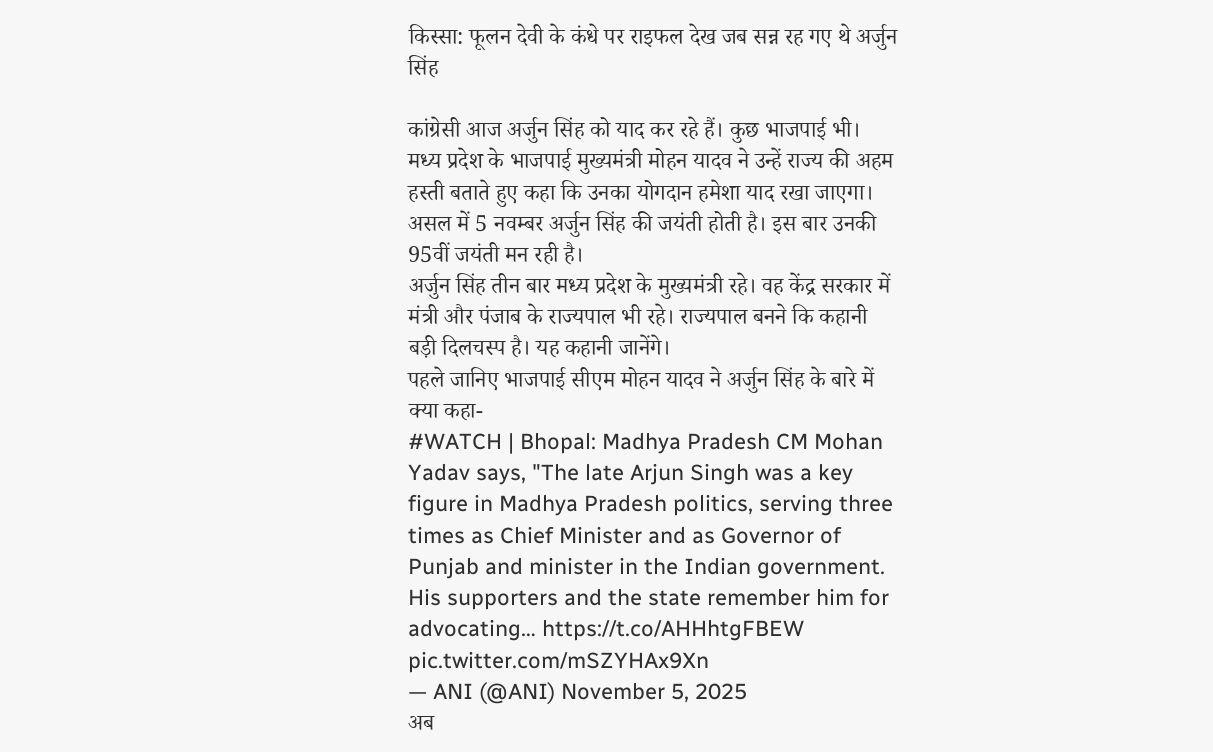किस्सा: फूलन देवी के कंधे पर राइफल देख जब सन्न रह गए थे अर्जुन सिंह

कांग्रेसी आज अर्जुन सिंह को याद कर रहे हैं। कुछ भाजपाई भी। मध्य प्रदेश के भाजपाई मुख्यमंत्री मोहन यादव ने उन्हें राज्य की अहम हस्ती बताते हुए कहा कि उनका योगदान हमेशा याद रखा जाएगा। असल में 5 नवम्बर अर्जुन सिंह की जयंती होती है। इस बार उनकी 95वीं जयंती मन रही है।
अर्जुन सिंह तीन बार मध्य प्रदेश के मुख्यमंत्री रहे। वह केंद्र सरकार में मंत्री और पंजाब के राज्यपाल भी रहे। राज्यपाल बनने कि कहानी बड़ी दिलचस्प है। यह कहानी जानेंगे।
पहले जानिए भाजपाई सीएम मोहन यादव ने अर्जुन सिंह के बारे में क्या कहा-
#WATCH | Bhopal: Madhya Pradesh CM Mohan Yadav says, "The late Arjun Singh was a key figure in Madhya Pradesh politics, serving three times as Chief Minister and as Governor of Punjab and minister in the Indian government. His supporters and the state remember him for advocating… https://t.co/AHHhtgFBEW pic.twitter.com/mSZYHAx9Xn
— ANI (@ANI) November 5, 2025
अब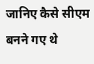जानिए कैसे सीएम बनने गए थे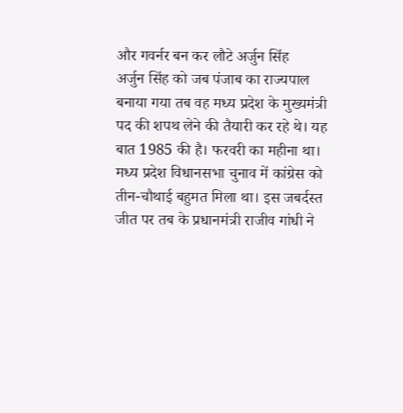और गवर्नर बन कर लौटे अर्जुन सिंह
अर्जुन सिंह को जब पंजाब का राज्यपाल बनाया गया तब वह मध्य प्रदेश के मुख्यमंत्री पद की शपथ लेने की तैयारी कर रहे थे। यह बात 1985 की है। फरवरी का महीना था। मध्य प्रदेश विधानसभा चुनाव में कांग्रेस को तीन-चौथाई बहुमत मिला था। इस जबर्दस्त जीत पर तब के प्रधानमंत्री राजीव गांधी ने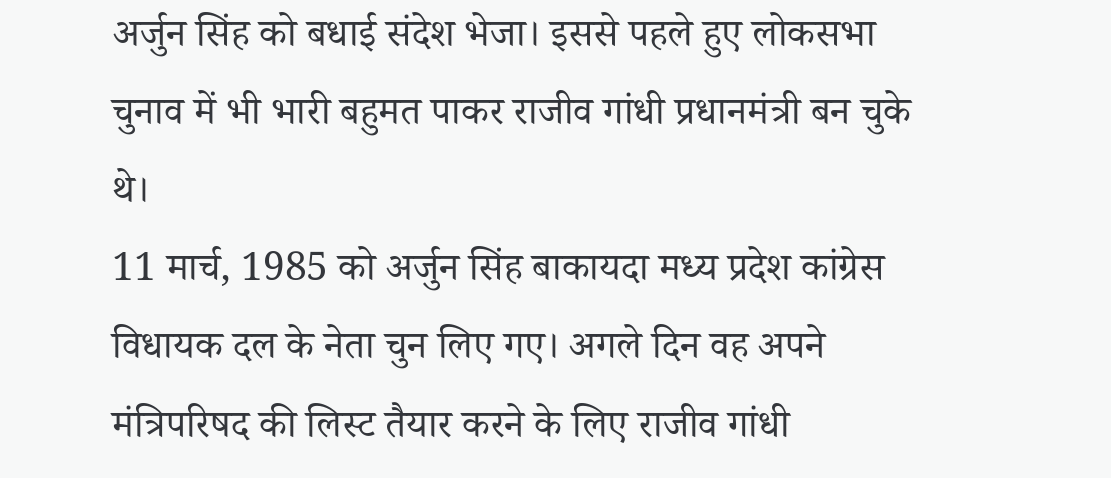अर्जुन सिंह को बधाई संदेश भेजा। इससे पहले हुए लोकसभा चुनाव में भी भारी बहुमत पाकर राजीव गांधी प्रधानमंत्री बन चुके थे।
11 मार्च, 1985 को अर्जुन सिंह बाकायदा मध्य प्रदेश कांग्रेस विधायक दल के नेता चुन लिए गए। अगले दिन वह अपने मंत्रिपरिषद की लिस्ट तैयार करने के लिए राजीव गांधी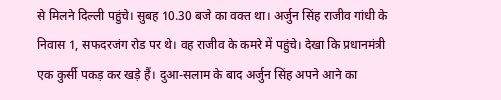से मिलने दिल्ली पहुंचे। सुबह 10.30 बजे का वक्त था। अर्जुन सिंह राजीव गांधी के निवास 1, सफदरजंग रोड पर थे। वह राजीव के कमरे में पहुंचे। देखा कि प्रधानमंत्री एक कुर्सी पकड़ कर खड़े हैं। दुआ-सलाम के बाद अर्जुन सिंह अपने आने का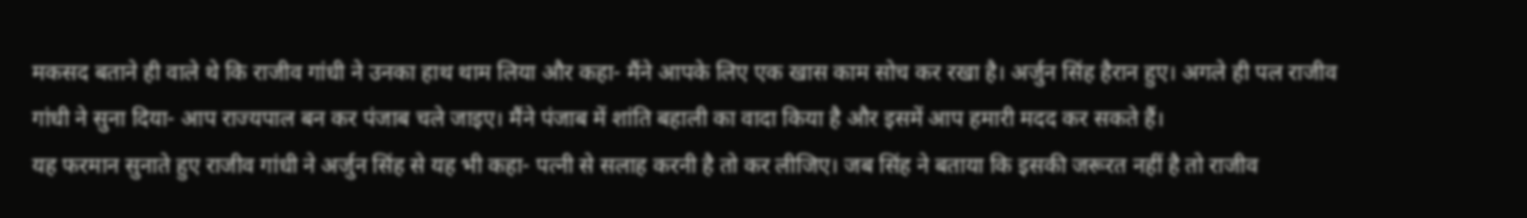मकसद बताने ही वाले थे कि राजीव गांधी ने उनका हाथ थाम लिया और कहा- मैंने आपके लिए एक खास काम सोच कर रखा है। अर्जुन सिंह हैरान हुए। अगले ही पल राजीव गांधी ने सुना दिया- आप राज्यपाल बन कर पंजाब चले जाइए। मैंने पंजाब में शांति बहाली का वादा किया है और इसमें आप हमारी मदद कर सकते हैं।
यह फरमान सुनाते हुए राजीव गांधी ने अर्जुन सिंह से यह भी कहा- पत्नी से सलाह करनी है तो कर लीजिए। जब सिंह ने बताया कि इसकी जरूरत नहीं है तो राजीव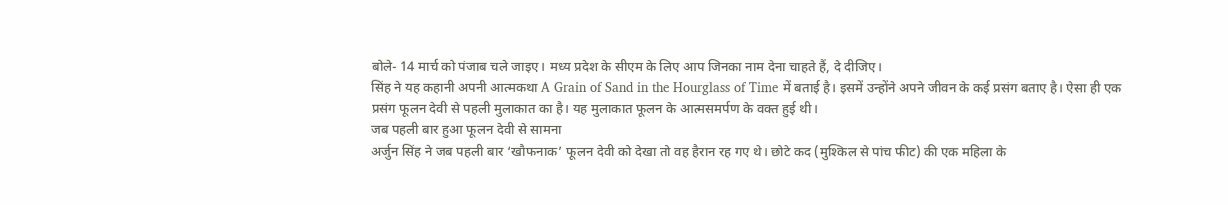बोले- 14 मार्च को पंजाब चले जाइए। मध्य प्रदेश के सीएम के लिए आप जिनका नाम देना चाहते हैं, दे दीजिए।
सिंह ने यह कहानी अपनी आत्मकथा A Grain of Sand in the Hourglass of Time में बताई है। इसमें उन्होंने अपने जीवन के कई प्रसंग बताए है। ऐसा ही एक प्रसंग फूलन देवी से पहली मुलाकात का है। यह मुलाकात फूलन के आत्मसमर्पण के वक्त हुई थी।
जब पहली बार हुआ फूलन देवी से सामना
अर्जुन सिंह ने जब पहली बार ‘खौफनाक’ फूलन देवी को देखा तो वह हैरान रह गए थे। छोटे कद (मुश्किल से पांच फीट) की एक महिला के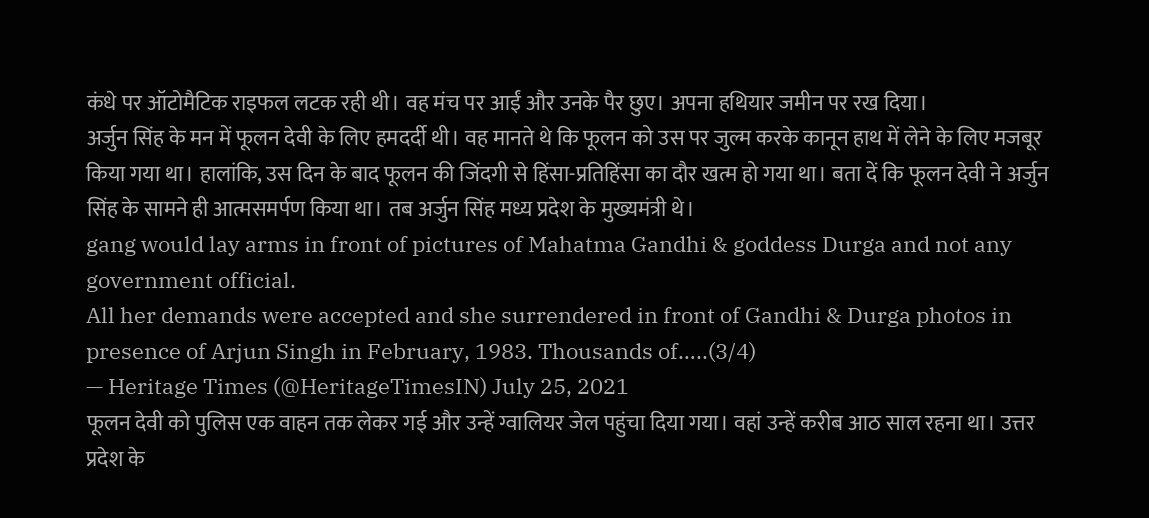कंधे पर ऑटोमैटिक राइफल लटक रही थी। वह मंच पर आईं और उनके पैर छुए। अपना हथियार जमीन पर रख दिया।
अर्जुन सिंह के मन में फूलन देवी के लिए हमदर्दी थी। वह मानते थे कि फूलन को उस पर जुल्म करके कानून हाथ में लेने के लिए मजबूर किया गया था। हालांकि, उस दिन के बाद फूलन की जिंदगी से हिंसा-प्रतिहिंसा का दौर खत्म हो गया था। बता दें कि फूलन देवी ने अर्जुन सिंह के सामने ही आत्मसमर्पण किया था। तब अर्जुन सिंह मध्य प्रदेश के मुख्यमंत्री थे।
gang would lay arms in front of pictures of Mahatma Gandhi & goddess Durga and not any government official.
All her demands were accepted and she surrendered in front of Gandhi & Durga photos in presence of Arjun Singh in February, 1983. Thousands of…..(3/4)
— Heritage Times (@HeritageTimesIN) July 25, 2021
फूलन देवी को पुलिस एक वाहन तक लेकर गई और उन्हें ग्वालियर जेल पहुंचा दिया गया। वहां उन्हें करीब आठ साल रहना था। उत्तर प्रदेश के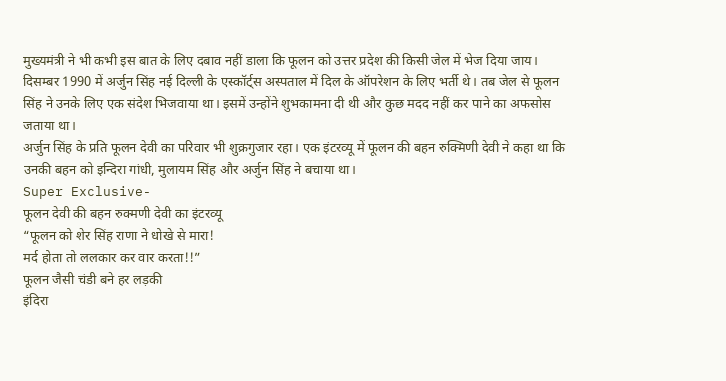मुख्यमंत्री ने भी कभी इस बात के लिए दबाव नहीं डाला कि फूलन को उत्तर प्रदेश की किसी जेल में भेज दिया जाय।
दिसम्बर 1990 में अर्जुन सिंह नई दिल्ली के एस्कॉर्ट्स अस्पताल में दिल के ऑपरेशन के लिए भर्ती थे। तब जेल से फूलन सिंह ने उनके लिए एक संदेश भिजवाया था। इसमें उन्होंने शुभकामना दी थी और कुछ मदद नहीं कर पाने का अफसोस जताया था।
अर्जुन सिंह के प्रति फूलन देवी का परिवार भी शुक्रगुजार रहा। एक इंटरव्यू में फूलन की बहन रुक्मिणी देवी ने कहा था कि उनकी बहन को इन्दिरा गांधी, मुलायम सिंह और अर्जुन सिंह ने बचाया था।
Super Exclusive-
फूलन देवी की बहन रुक्मणी देवी का इंटरव्यू
“फूलन को शेर सिंह राणा ने धोखे से मारा!
मर्द होता तो ललकार कर वार करता!!”
फूलन जैसी चंडी बने हर लड़की
इंदिरा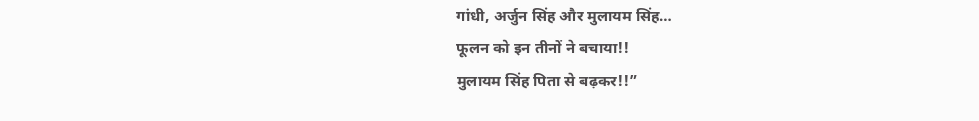गांधी, अर्जुन सिंह और मुलायम सिंह…
फूलन को इन तीनों ने बचाया!!
मुलायम सिंह पिता से बढ़कर!!”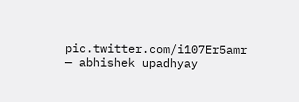pic.twitter.com/i107Er5amr
— abhishek upadhyay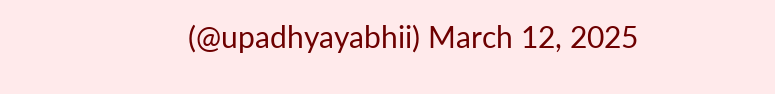(@upadhyayabhii) March 12, 2025